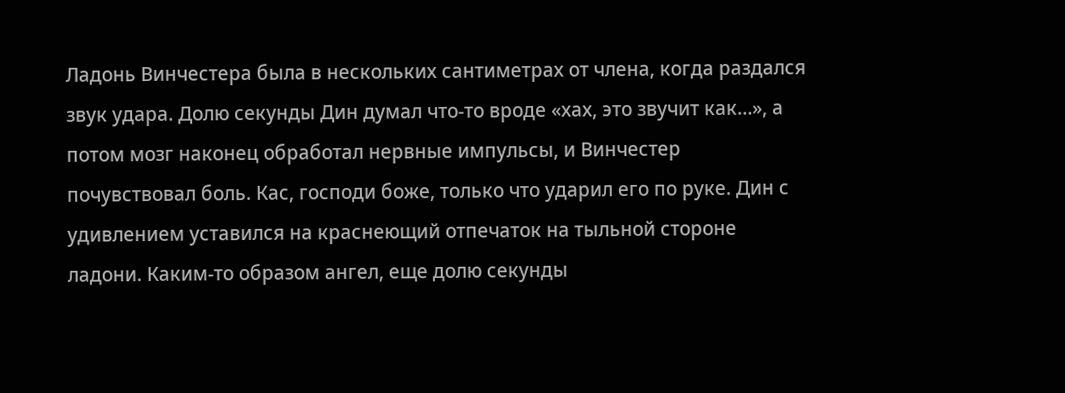Ладонь Винчестера была в нескольких сантиметрах от члена, когда раздался звук удара. Долю секунды Дин думал что-то вроде «хах, это звучит как…», а потом мозг наконец обработал нервные импульсы, и Винчестер почувствовал боль. Кас, господи боже, только что ударил его по руке. Дин с удивлением уставился на краснеющий отпечаток на тыльной стороне ладони. Каким-то образом ангел, еще долю секунды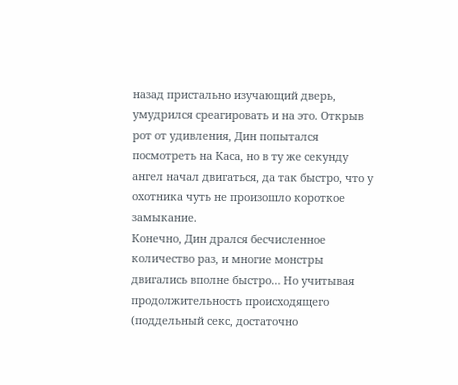назад пристально изучающий дверь, умудрился среагировать и на это. Открыв рот от удивления, Дин попытался посмотреть на Каса, но в ту же секунду ангел начал двигаться, да так быстро, что у охотника чуть не произошло короткое замыкание.
Конечно, Дин дрался бесчисленное количество раз, и многие монстры двигались вполне быстро… Но учитывая продолжительность происходящего (поддельный секс, достаточно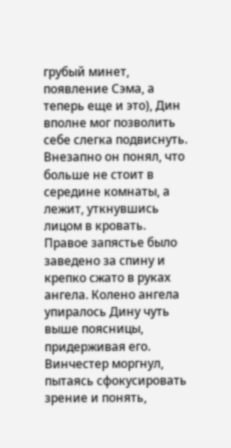грубый минет, появление Сэма, а теперь еще и это), Дин вполне мог позволить себе слегка подвиснуть. Внезапно он понял, что больше не стоит в середине комнаты, а лежит, уткнувшись лицом в кровать. Правое запястье было заведено за спину и крепко сжато в руках ангела. Колено ангела упиралось Дину чуть выше поясницы, придерживая его. Винчестер моргнул, пытаясь сфокусировать зрение и понять,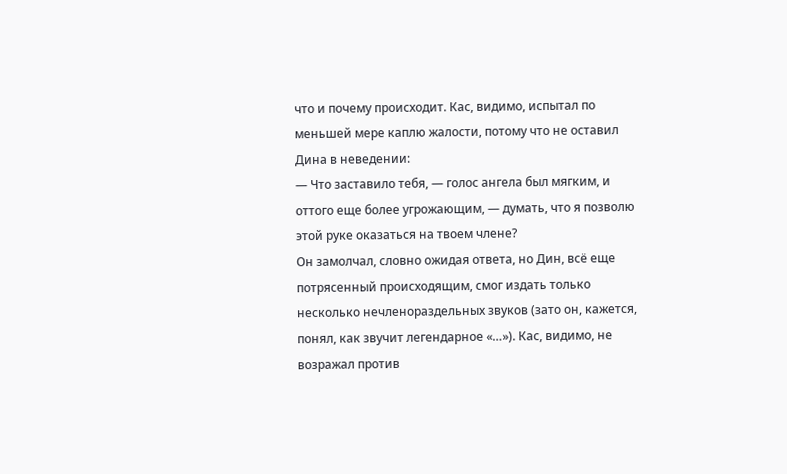что и почему происходит. Кас, видимо, испытал по меньшей мере каплю жалости, потому что не оставил Дина в неведении:
— Что заставило тебя, — голос ангела был мягким, и оттого еще более угрожающим, — думать, что я позволю этой руке оказаться на твоем члене?
Он замолчал, словно ожидая ответа, но Дин, всё еще потрясенный происходящим, смог издать только несколько нечленораздельных звуков (зато он, кажется, понял, как звучит легендарное «…»). Кас, видимо, не возражал против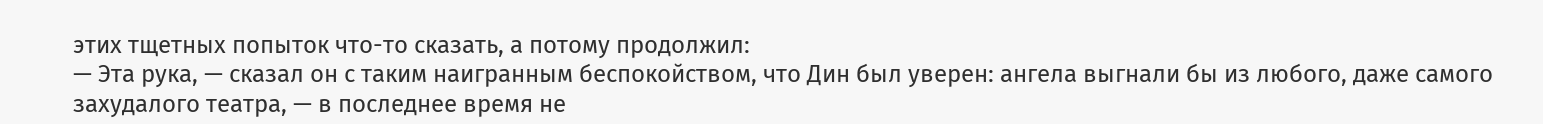этих тщетных попыток что-то сказать, а потому продолжил:
— Эта рука, — сказал он с таким наигранным беспокойством, что Дин был уверен: ангела выгнали бы из любого, даже самого захудалого театра, — в последнее время не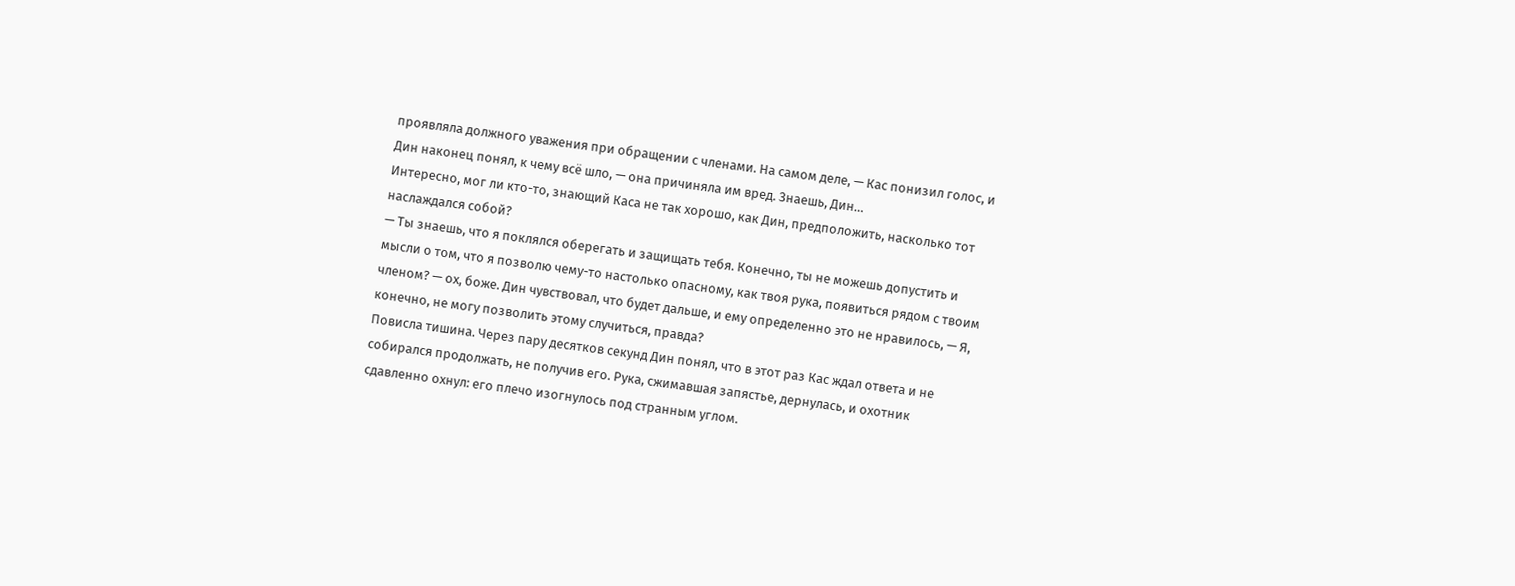проявляла должного уважения при обращении с членами. На самом деле, — Кас понизил голос, и Дин наконец понял, к чему всё шло, — она причиняла им вред. Знаешь, Дин…
Интересно, мог ли кто-то, знающий Каса не так хорошо, как Дин, предположить, насколько тот наслаждался собой?
— Ты знаешь, что я поклялся оберегать и защищать тебя. Конечно, ты не можешь допустить и мысли о том, что я позволю чему-то настолько опасному, как твоя рука, появиться рядом с твоим членом? — ох, боже. Дин чувствовал, что будет дальше, и ему определенно это не нравилось, — Я, конечно, не могу позволить этому случиться, правда?
Повисла тишина. Через пару десятков секунд Дин понял, что в этот раз Кас ждал ответа и не собирался продолжать, не получив его. Рука, сжимавшая запястье, дернулась, и охотник сдавленно охнул: его плечо изогнулось под странным углом.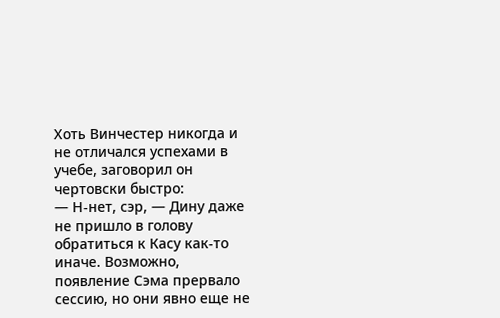Хоть Винчестер никогда и не отличался успехами в учебе, заговорил он чертовски быстро:
— Н-нет, сэр, — Дину даже не пришло в голову обратиться к Касу как-то иначе. Возможно, появление Сэма прервало сессию, но они явно еще не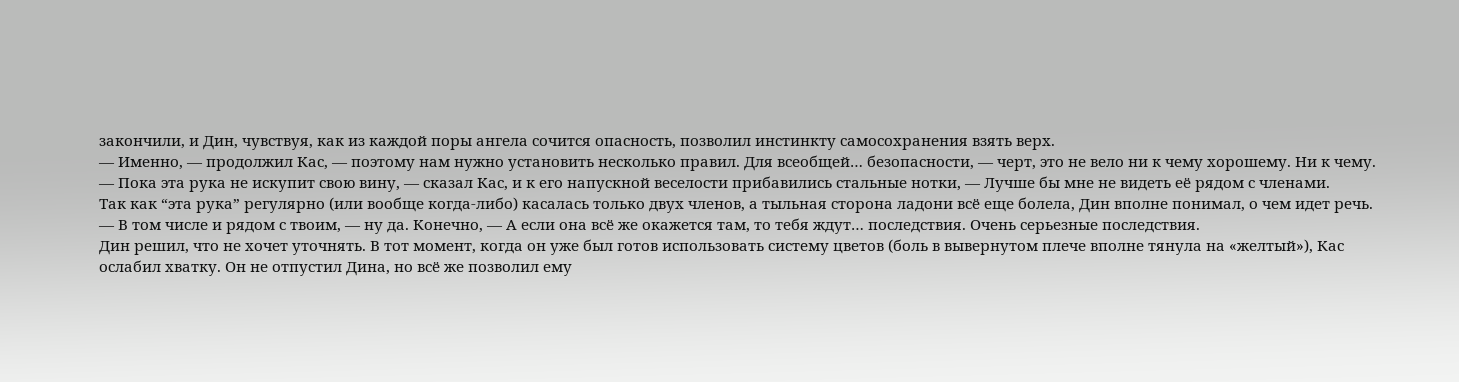закончили, и Дин, чувствуя, как из каждой поры ангела сочится опасность, позволил инстинкту самосохранения взять верх.
— Именно, — продолжил Кас, — поэтому нам нужно установить несколько правил. Для всеобщей… безопасности, — черт, это не вело ни к чему хорошему. Ни к чему.
— Пока эта рука не искупит свою вину, — сказал Кас, и к его напускной веселости прибавились стальные нотки, — Лучше бы мне не видеть её рядом с членами.
Так как “эта рука” регулярно (или вообще когда-либо) касалась только двух членов, а тыльная сторона ладони всё еще болела, Дин вполне понимал, о чем идет речь.
— В том числе и рядом с твоим, — ну да. Конечно, — А если она всё же окажется там, то тебя ждут… последствия. Очень серьезные последствия.
Дин решил, что не хочет уточнять. В тот момент, когда он уже был готов использовать систему цветов (боль в вывернутом плече вполне тянула на «желтый»), Кас ослабил хватку. Он не отпустил Дина, но всё же позволил ему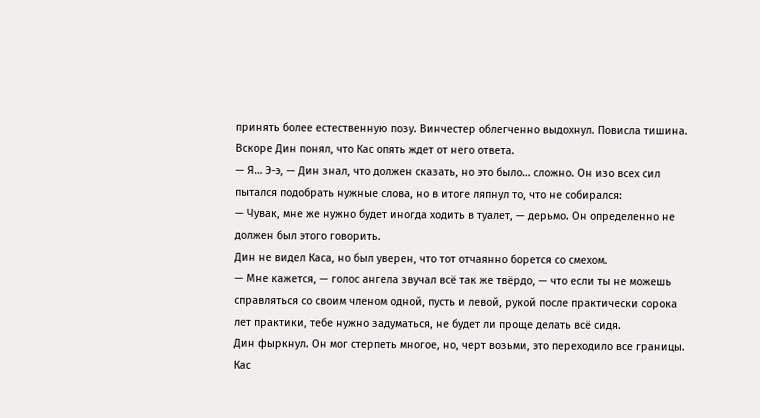принять более естественную позу. Винчестер облегченно выдохнул. Повисла тишина. Вскоре Дин понял, что Кас опять ждет от него ответа.
— Я… Э-э, — Дин знал, что должен сказать, но это было… сложно. Он изо всех сил пытался подобрать нужные слова, но в итоге ляпнул то, что не собирался:
— Чувак, мне же нужно будет иногда ходить в туалет, — дерьмо. Он определенно не должен был этого говорить.
Дин не видел Каса, но был уверен, что тот отчаянно борется со смехом.
— Мне кажется, — голос ангела звучал всё так же твёрдо, — что если ты не можешь справляться со своим членом одной, пусть и левой, рукой после практически сорока лет практики, тебе нужно задуматься, не будет ли проще делать всё сидя.
Дин фыркнул. Он мог стерпеть многое, но, черт возьми, это переходило все границы. Кас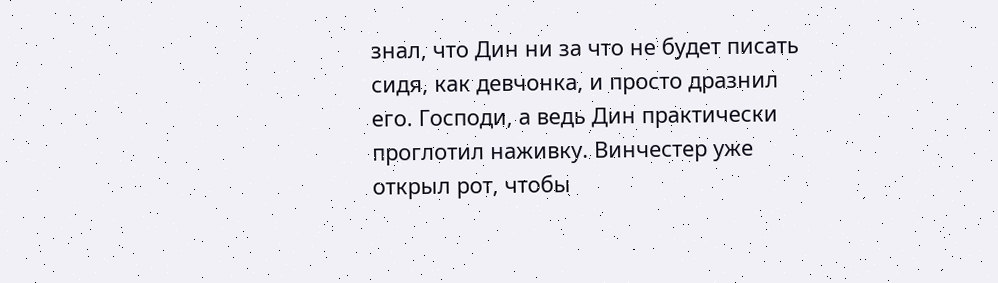знал, что Дин ни за что не будет писать сидя, как девчонка, и просто дразнил его. Господи, а ведь Дин практически проглотил наживку. Винчестер уже открыл рот, чтобы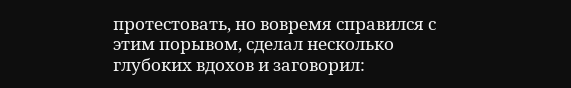протестовать, но вовремя справился с этим порывом, сделал несколько глубоких вдохов и заговорил: